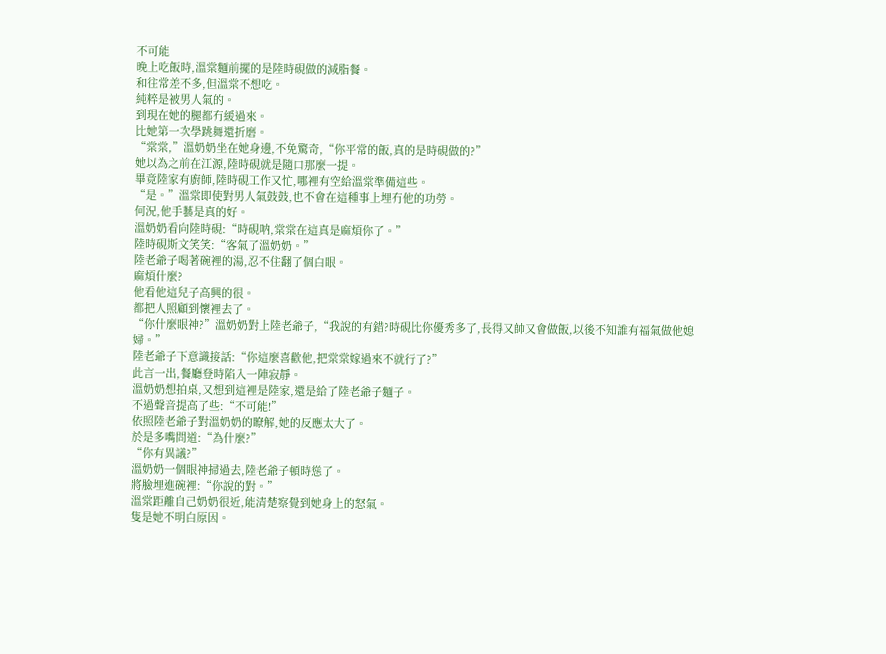不可能
晚上吃飯時,溫棠麵前擺的是陸時硯做的減脂餐。
和往常差不多,但溫棠不想吃。
純粹是被男人氣的。
到現在她的腿都冇緩過來。
比她第一次學跳舞還折磨。
“棠棠,”溫奶奶坐在她身邊,不免驚奇,“你平常的飯,真的是時硯做的?”
她以為之前在江源,陸時硯就是隨口那麼一提。
畢竟陸家有廚師,陸時硯工作又忙,哪裡有空給溫棠準備這些。
“是。”溫棠即使對男人氣鼓鼓,也不會在這種事上埋冇他的功勞。
何況,他手藝是真的好。
溫奶奶看向陸時硯:“時硯呐,棠棠在這真是麻煩你了。”
陸時硯斯文笑笑:“客氣了溫奶奶。”
陸老爺子喝著碗裡的湯,忍不住翻了個白眼。
麻煩什麼?
他看他這兒子高興的很。
都把人照顧到懷裡去了。
“你什麼眼神?”溫奶奶對上陸老爺子,“我說的有錯?時硯比你優秀多了,長得又帥又會做飯,以後不知誰有福氣做他媳婦。”
陸老爺子下意識接話:“你這麼喜歡他,把棠棠嫁過來不就行了?”
此言一出,餐廳登時陷入一陣寂靜。
溫奶奶想拍桌,又想到這裡是陸家,還是給了陸老爺子麵子。
不過聲音提高了些:“不可能!”
依照陸老爺子對溫奶奶的瞭解,她的反應太大了。
於是多嘴問道:“為什麼?”
“你有異議?”
溫奶奶一個眼神掃過去,陸老爺子頓時慫了。
將臉埋進碗裡:“你說的對。”
溫棠距離自己奶奶很近,能清楚察覺到她身上的怒氣。
隻是她不明白原因。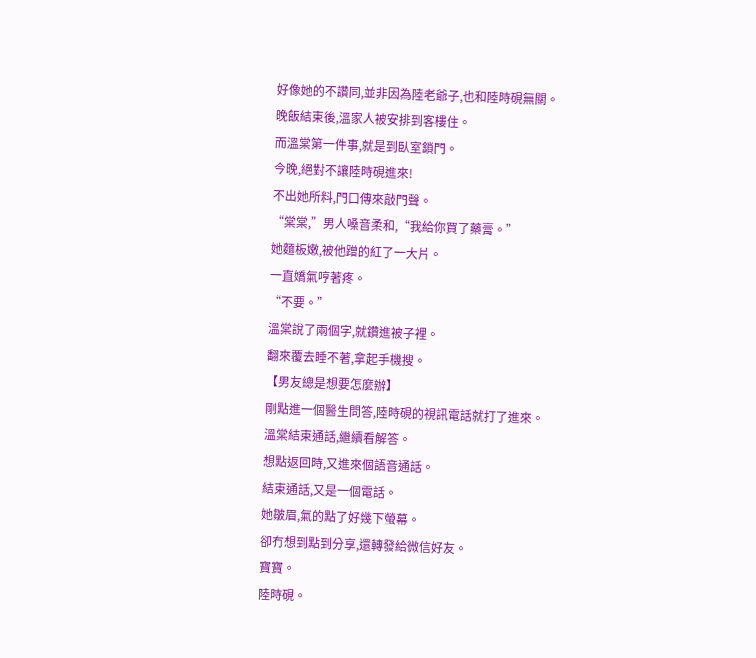好像她的不讚同,並非因為陸老爺子,也和陸時硯無關。
晚飯結束後,溫家人被安排到客樓住。
而溫棠第一件事,就是到臥室鎖門。
今晚,絕對不讓陸時硯進來!
不出她所料,門口傳來敲門聲。
“棠棠,”男人嗓音柔和,“我給你買了藥膏。”
她麵板嫩,被他蹭的紅了一大片。
一直嬌氣哼著疼。
“不要。”
溫棠說了兩個字,就鑽進被子裡。
翻來覆去睡不著,拿起手機搜。
【男友總是想要怎麼辦】
剛點進一個醫生問答,陸時硯的視訊電話就打了進來。
溫棠結束通話,繼續看解答。
想點返回時,又進來個語音通話。
結束通話,又是一個電話。
她皺眉,氣的點了好幾下螢幕。
卻冇想到點到分享,還轉發給微信好友。
寶寶。
陸時硯。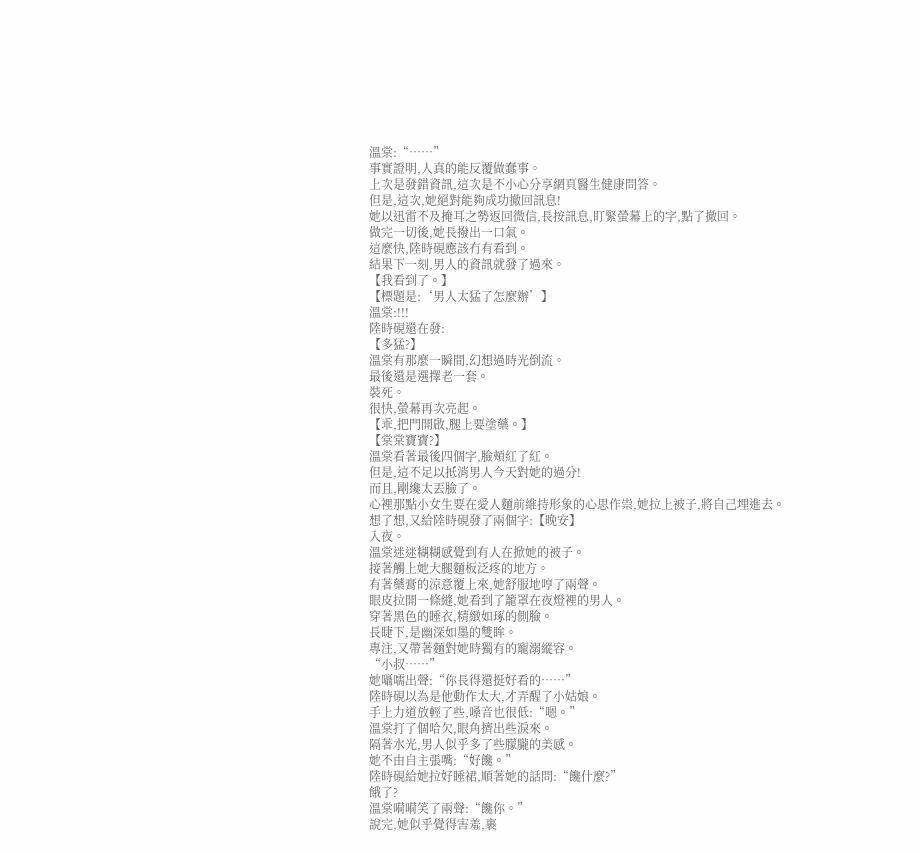溫棠:“……”
事實證明,人真的能反覆做蠢事。
上次是發錯資訊,這次是不小心分享網頁醫生健康問答。
但是,這次,她絕對能夠成功撤回訊息!
她以迅雷不及掩耳之勢返回微信,長按訊息,盯緊螢幕上的字,點了撤回。
做完一切後,她長撥出一口氣。
這麼快,陸時硯應該冇有看到。
結果下一刻,男人的資訊就發了過來。
【我看到了。】
【標題是:‘男人太猛了怎麼辦’】
溫棠:!!!
陸時硯還在發:
【多猛?】
溫棠有那麼一瞬間,幻想過時光倒流。
最後還是選擇老一套。
裝死。
很快,螢幕再次亮起。
【乖,把門開啟,腿上要塗藥。】
【棠棠寶寶?】
溫棠看著最後四個字,臉頰紅了紅。
但是,這不足以抵消男人今天對她的過分!
而且,剛纔太丟臉了。
心裡那點小女生要在愛人麵前維持形象的心思作祟,她拉上被子,將自己埋進去。
想了想,又給陸時硯發了兩個字:【晚安】
入夜。
溫棠迷迷糊糊感覺到有人在掀她的被子。
接著觸上她大腿麵板泛疼的地方。
有著藥膏的涼意覆上來,她舒服地哼了兩聲。
眼皮拉開一條縫,她看到了籠罩在夜燈裡的男人。
穿著黑色的睡衣,精緻如琢的側臉。
長睫下,是幽深如墨的雙眸。
專注,又帶著麵對她時獨有的寵溺縱容。
“小叔……”
她囁嚅出聲:“你長得還挺好看的……”
陸時硯以為是他動作太大,才弄醒了小姑娘。
手上力道放輕了些,嗓音也很低:“嗯。”
溫棠打了個哈欠,眼角擠出些淚來。
隔著水光,男人似乎多了些朦朧的美感。
她不由自主張嘴:“好饞。”
陸時硯給她拉好睡裙,順著她的話問:“饞什麼?”
餓了?
溫棠嗬嗬笑了兩聲:“饞你。”
說完,她似乎覺得害羞,裹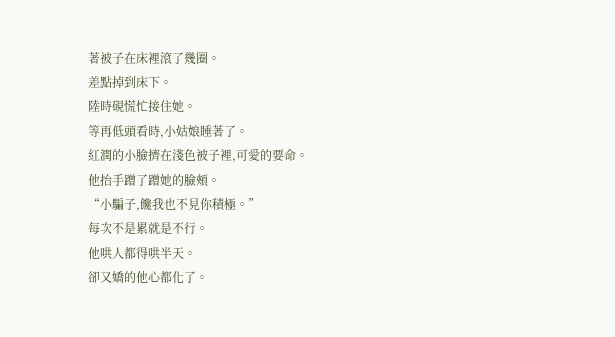著被子在床裡滾了幾圈。
差點掉到床下。
陸時硯慌忙接住她。
等再低頭看時,小姑娘睡著了。
紅潤的小臉擠在淺色被子裡,可愛的要命。
他抬手蹭了蹭她的臉頰。
“小騙子,饞我也不見你積極。”
每次不是累就是不行。
他哄人都得哄半天。
卻又嬌的他心都化了。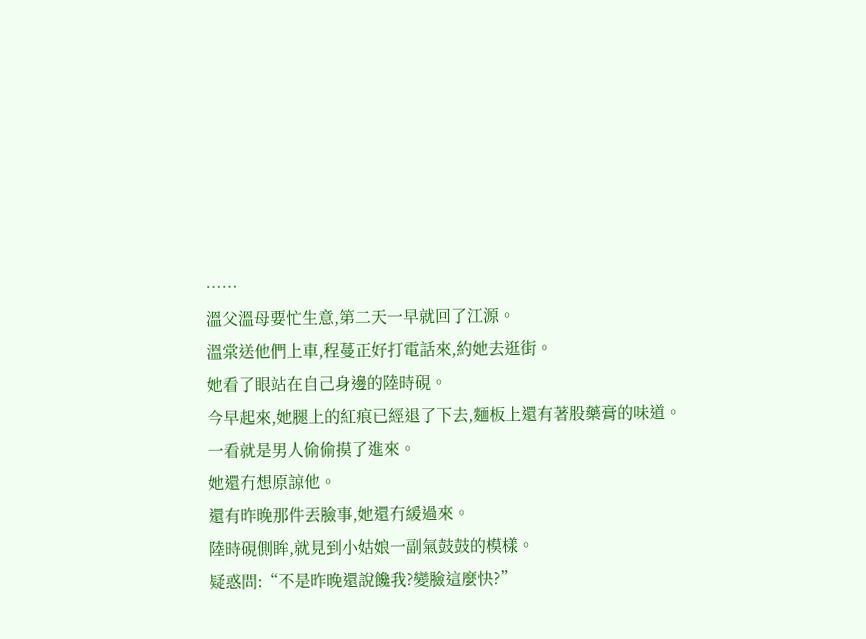……
溫父溫母要忙生意,第二天一早就回了江源。
溫棠送他們上車,程蔓正好打電話來,約她去逛街。
她看了眼站在自己身邊的陸時硯。
今早起來,她腿上的紅痕已經退了下去,麵板上還有著股藥膏的味道。
一看就是男人偷偷摸了進來。
她還冇想原諒他。
還有昨晚那件丟臉事,她還冇緩過來。
陸時硯側眸,就見到小姑娘一副氣鼓鼓的模樣。
疑惑問:“不是昨晚還說饞我?變臉這麼快?”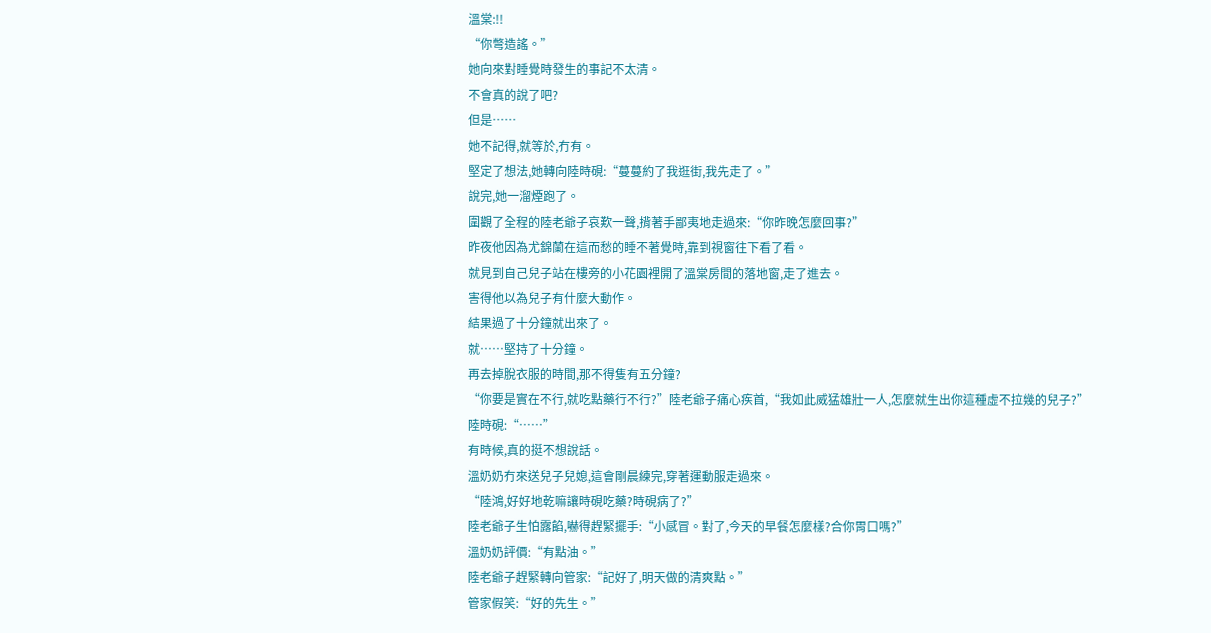溫棠:!!
“你彆造謠。”
她向來對睡覺時發生的事記不太清。
不會真的說了吧?
但是……
她不記得,就等於,冇有。
堅定了想法,她轉向陸時硯:“蔓蔓約了我逛街,我先走了。”
說完,她一溜煙跑了。
圍觀了全程的陸老爺子哀歎一聲,揹著手鄙夷地走過來:“你昨晚怎麼回事?”
昨夜他因為尤錦蘭在這而愁的睡不著覺時,靠到視窗往下看了看。
就見到自己兒子站在樓旁的小花園裡開了溫棠房間的落地窗,走了進去。
害得他以為兒子有什麼大動作。
結果過了十分鐘就出來了。
就……堅持了十分鐘。
再去掉脫衣服的時間,那不得隻有五分鐘?
“你要是實在不行,就吃點藥行不行?”陸老爺子痛心疾首,“我如此威猛雄壯一人,怎麼就生出你這種虛不拉幾的兒子?”
陸時硯:“……”
有時候,真的挺不想說話。
溫奶奶冇來送兒子兒媳,這會剛晨練完,穿著運動服走過來。
“陸鴻,好好地乾嘛讓時硯吃藥?時硯病了?”
陸老爺子生怕露餡,嚇得趕緊擺手:“小感冒。對了,今天的早餐怎麼樣?合你胃口嗎?”
溫奶奶評價:“有點油。”
陸老爺子趕緊轉向管家:“記好了,明天做的清爽點。”
管家假笑:“好的先生。”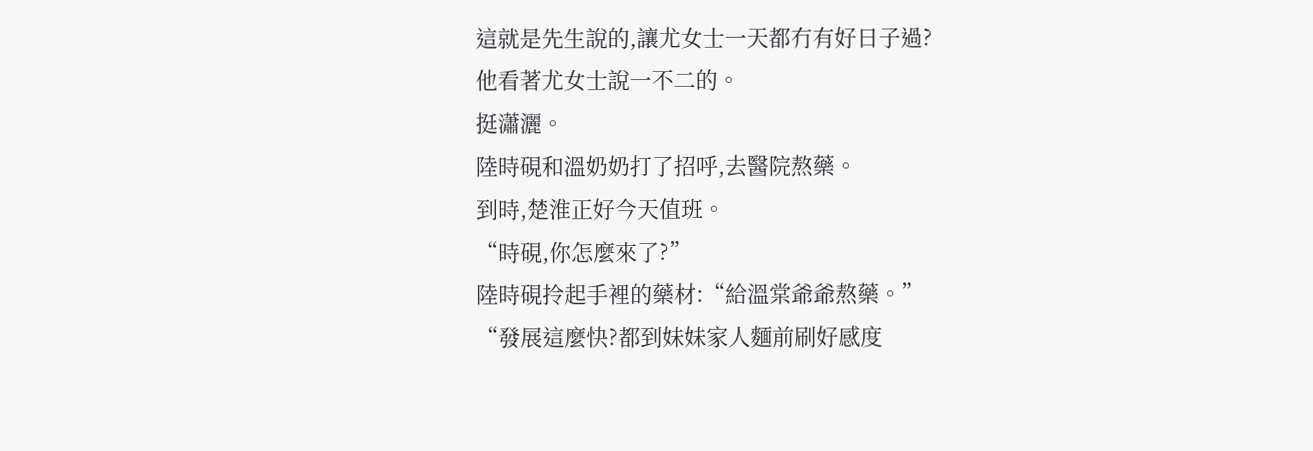這就是先生說的,讓尤女士一天都冇有好日子過?
他看著尤女士說一不二的。
挺瀟灑。
陸時硯和溫奶奶打了招呼,去醫院熬藥。
到時,楚淮正好今天值班。
“時硯,你怎麼來了?”
陸時硯拎起手裡的藥材:“給溫棠爺爺熬藥。”
“發展這麼快?都到妹妹家人麵前刷好感度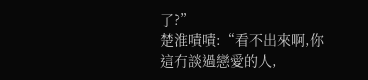了?”
楚淮嘖嘖:“看不出來啊,你這冇談過戀愛的人,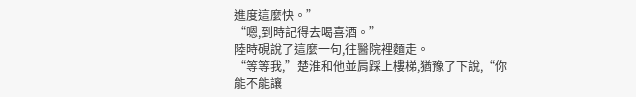進度這麼快。”
“嗯,到時記得去喝喜酒。”
陸時硯說了這麼一句,往醫院裡麵走。
“等等我,”楚淮和他並肩踩上樓梯,猶豫了下說,“你能不能讓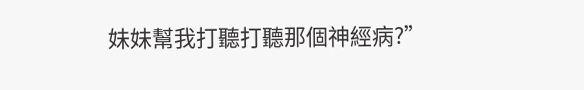妹妹幫我打聽打聽那個神經病?”